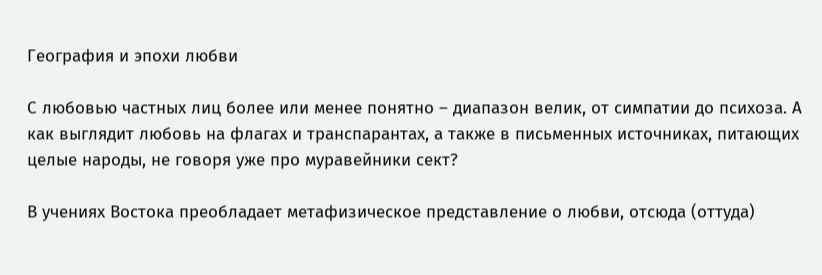География и эпохи любви

С любовью частных лиц более или менее понятно – диапазон велик, от симпатии до психоза. А как выглядит любовь на флагах и транспарантах, а также в письменных источниках, питающих целые народы, не говоря уже про муравейники сект?

В учениях Востока преобладает метафизическое представление о любви, отсюда (оттуда)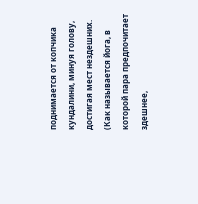поднимается от копчика кундалини, минуя голову, достигая мест нездешних. (Как называется йога, в которой пара предпочитает здешнее,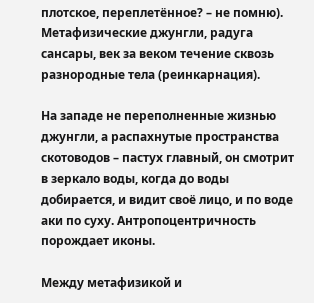плотское, переплетённое? – не помню). Метафизические джунгли, радуга сансары, век за веком течение сквозь разнородные тела (реинкарнация).

На западе не переполненные жизнью джунгли, а распахнутые пространства скотоводов – пастух главный, он смотрит в зеркало воды, когда до воды добирается, и видит своё лицо, и по воде аки по суху. Антропоцентричность порождает иконы.

Между метафизикой и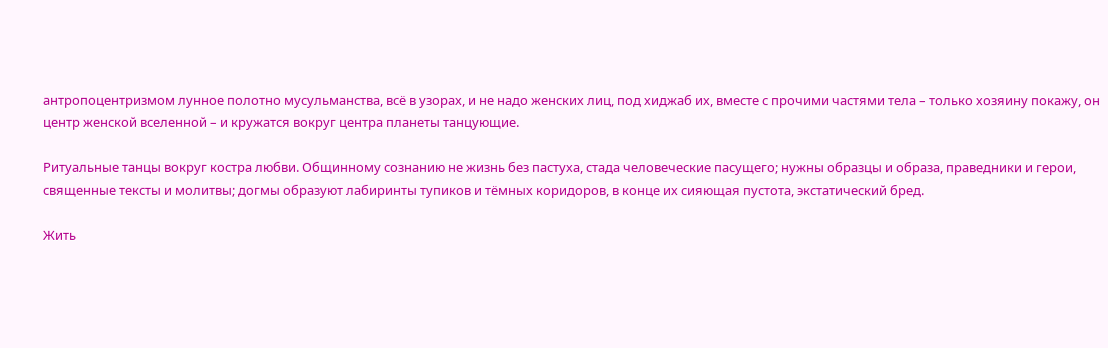антропоцентризмом лунное полотно мусульманства, всё в узорах, и не надо женских лиц, под хиджаб их, вместе с прочими частями тела – только хозяину покажу, он центр женской вселенной – и кружатся вокруг центра планеты танцующие.

Ритуальные танцы вокруг костра любви. Общинному сознанию не жизнь без пастуха, стада человеческие пасущего; нужны образцы и образа, праведники и герои, священные тексты и молитвы; догмы образуют лабиринты тупиков и тёмных коридоров, в конце их сияющая пустота, экстатический бред.

Жить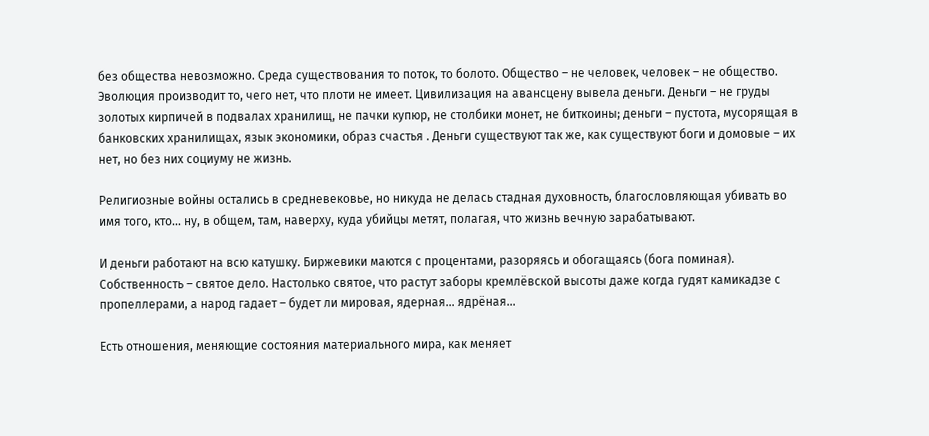без общества невозможно. Среда существования то поток, то болото. Общество – не человек, человек – не общество. Эволюция производит то, чего нет, что плоти не имеет. Цивилизация на авансцену вывела деньги. Деньги – не груды золотых кирпичей в подвалах хранилищ, не пачки купюр, не столбики монет, не биткоины; деньги – пустота, мусорящая в банковских хранилищах, язык экономики, образ счастья . Деньги существуют так же, как существуют боги и домовые – их нет, но без них социуму не жизнь.

Религиозные войны остались в средневековье, но никуда не делась стадная духовность, благословляющая убивать во имя того, кто… ну, в общем, там, наверху, куда убийцы метят, полагая, что жизнь вечную зарабатывают.

И деньги работают на всю катушку. Биржевики маются с процентами, разоряясь и обогащаясь (бога поминая). Собственность – святое дело. Настолько святое, что растут заборы кремлёвской высоты даже когда гудят камикадзе с пропеллерами, а народ гадает – будет ли мировая, ядерная… ядрёная…

Есть отношения, меняющие состояния материального мира, как меняет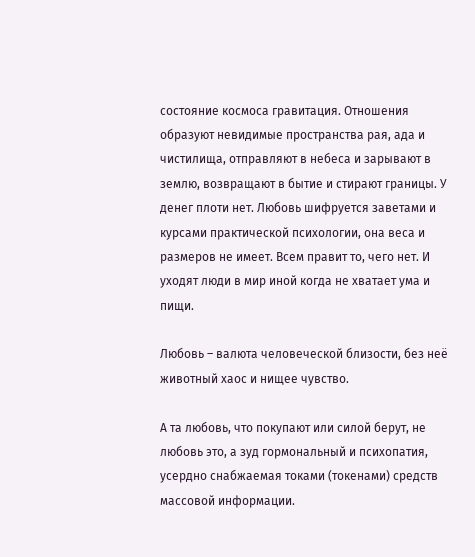состояние космоса гравитация. Отношения образуют невидимые пространства рая, ада и чистилища, отправляют в небеса и зарывают в землю, возвращают в бытие и стирают границы. У денег плоти нет. Любовь шифруется заветами и курсами практической психологии, она веса и размеров не имеет. Всем правит то, чего нет. И уходят люди в мир иной когда не хватает ума и пищи.

Любовь – валюта человеческой близости, без неё животный хаос и нищее чувство.

А та любовь, что покупают или силой берут, не любовь это, а зуд гормональный и психопатия, усердно снабжаемая токами (токенами) средств массовой информации.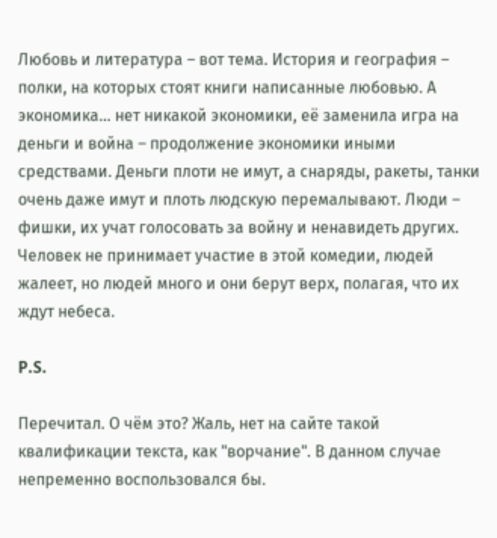Любовь и литература – вот тема. История и география – полки, на которых стоят книги написанные любовью. А экономика… нет никакой экономики, её заменила игра на деньги и война – продолжение экономики иными средствами. Деньги плоти не имут, а снаряды, ракеты, танки очень даже имут и плоть людскую перемалывают. Люди – фишки, их учат голосовать за войну и ненавидеть других. Человек не принимает участие в этой комедии, людей жалеет, но людей много и они берут верх, полагая, что их ждут небеса.

P.S.

Перечитал. О чём это? Жаль, нет на сайте такой квалификации текста, как "ворчание". В данном случае непременно воспользовался бы.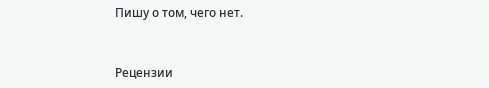Пишу о том, чего нет.


Рецензии